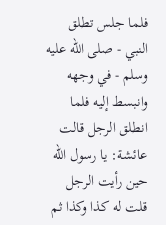فلما جلس تطلق النبي - صلى الله عليه وسلم - في وجهه وانبسط إليه فلما انطلق الرجل قالت عائشة: يا رسول الله حين رأيت الرجل قلت له كذا وكذا ثم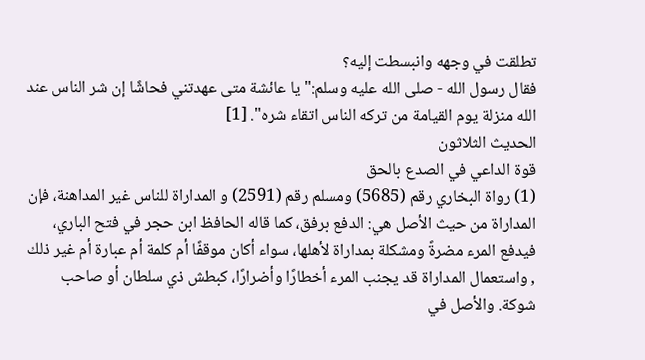تطلقت في وجهه وانبسطت إليه؟
فقال رسول الله - صلى الله عليه وسلم:"يا عائشة متى عهدتني فحاشًا إن شر الناس عند الله منزلة يوم القيامة من تركه الناس اتقاء شره". [1]
الحديث الثلاثون
قوة الداعي في الصدع بالحق
(1) رواة البخاري رقم (5685) ومسلم رقم (2591) و المداراة للناس غير المداهنة، فإن المداراة من حيث الأصل هي: الدفع برفق، كما قاله الحافظ ابن حجر في فتح الباري، فيدفع المرء مضرةً ومشكلة بمداراة لأهلها، سواء أكان موقفًا أم كلمة أم عبارة أم غير ذلك , واستعمال المداراة قد يجنب المرء أخطارًا وأضرارًا، كبطش ذي سلطان أو صاحب شوكة. والأصل في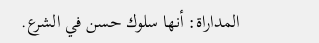المداراة: أنها سلوك حسن في الشرع.